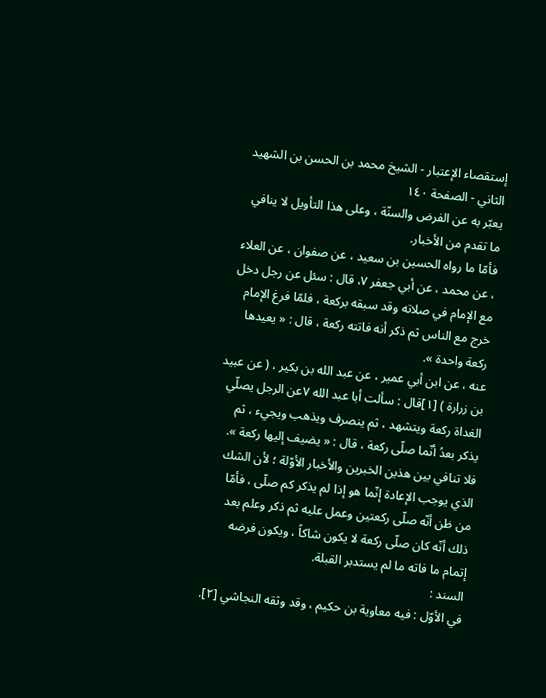إستقصاء الإعتبار - الشيخ محمد بن الحسن بن الشهيد الثاني - الصفحة ١٤٠
يعبّر به عن الفرض والسنّة ، وعلى هذا التأويل لا ينافي ما تقدم من الأخبار.
فأمّا ما رواه الحسين بن سعيد ، عن صفوان ، عن العلاء ، عن محمد ، عن أبي جعفر ٧، قال : سئل عن رجل دخل مع الإمام في صلاته وقد سبقه بركعة ، فلمّا فرغ الإمام خرج مع الناس ثم ذكر أنه فاتته ركعة ، قال : « يعيدها ركعة واحدة ».
عنه ، عن ابن أبي عمير ، عن عبد الله بن بكير ، ( عن عبيد بن زرارة ) [١]قال : سألت أبا عبد الله ٧عن الرجل يصلّي الغداة ركعة ويتشهد ، ثم ينصرف ويذهب ويجيء ، ثم يذكر بعدُ أنّما صلّى ركعة ، قال : « يضيف إليها ركعة ».
فلا تنافي بين هذين الخبرين والأخبار الأوّلة ؛ لأن الشك الذي يوجب الإعادة إنّما هو إذا لم يذكر كم صلّى ، فأمّا من ظن أنّه صلّى ركعتين وعمل عليه ثم ذكر وعلم بعد ذلك أنّه كان صلّى ركعة لا يكون شاكاً ، ويكون فرضه إتمام ما فاته ما لم يستدبر القبلة.
السند :
في الأوّل : فيه معاوية بن حكيم ، وقد وثقه النجاشي [٢].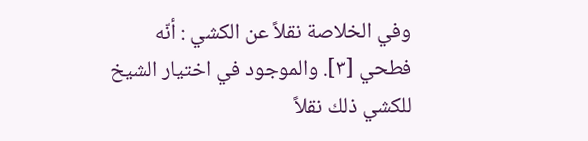وفي الخلاصة نقلاً عن الكشي : أنّه فطحي [٣]. والموجود في اختيار الشيخ للكشي ذلك نقلاً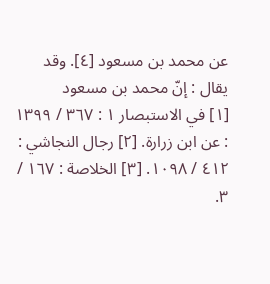عن محمد بن مسعود [٤]. وقد يقال : إنّ محمد بن مسعود
[١] في الاستبصار ١ : ٣٦٧ / ١٣٩٩ : عن ابن زرارة. [٢] رجال النجاشي : ٤١٢ / ١٠٩٨. [٣] الخلاصة : ١٦٧ / ٣.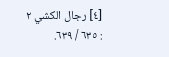[٤] رجال الكشي ٢ : ٦٣٥ / ٦٣٩.